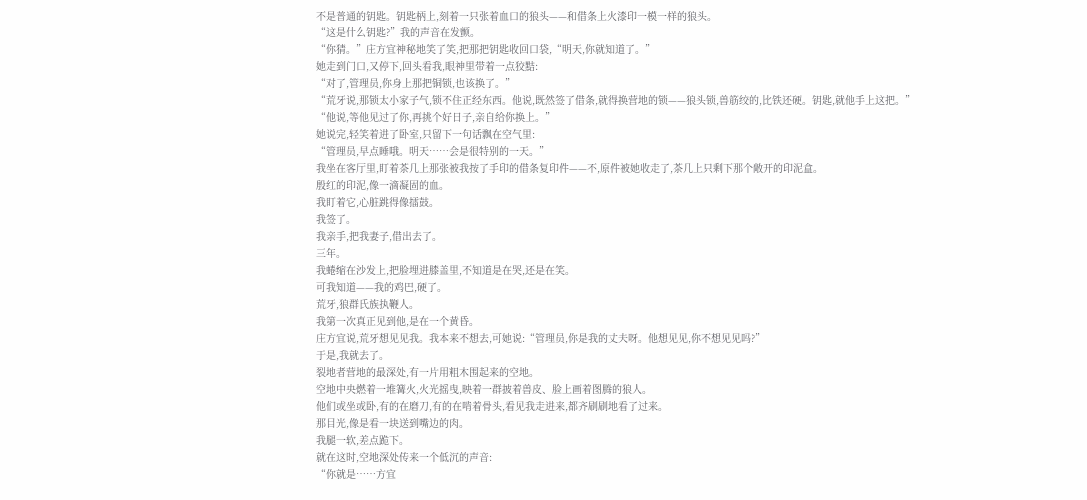不是普通的钥匙。钥匙柄上,刻着一只张着血口的狼头——和借条上火漆印一模一样的狼头。
“这是什么钥匙?”我的声音在发颤。
“你猜。”庄方宜神秘地笑了笑,把那把钥匙收回口袋,“明天,你就知道了。”
她走到门口,又停下,回头看我,眼神里带着一点狡黠:
“对了,管理员,你身上那把铜锁,也该换了。”
“荒牙说,那锁太小家子气,锁不住正经东西。他说,既然签了借条,就得换营地的锁——狼头锁,兽筋绞的,比铁还硬。钥匙,就他手上这把。”
“他说,等他见过了你,再挑个好日子,亲自给你换上。”
她说完,轻笑着进了卧室,只留下一句话飘在空气里:
“管理员,早点睡哦。明天……会是很特别的一天。”
我坐在客厅里,盯着茶几上那张被我按了手印的借条复印件——不,原件被她收走了,茶几上只剩下那个敞开的印泥盒。
殷红的印泥,像一滴凝固的血。
我盯着它,心脏跳得像擂鼓。
我签了。
我亲手,把我妻子,借出去了。
三年。
我蜷缩在沙发上,把脸埋进膝盖里,不知道是在哭,还是在笑。
可我知道——我的鸡巴,硬了。
荒牙,狼群氏族执鞭人。
我第一次真正见到他,是在一个黄昏。
庄方宜说,荒牙想见见我。我本来不想去,可她说:“管理员,你是我的丈夫呀。他想见见,你不想见见吗?”
于是,我就去了。
裂地者营地的最深处,有一片用粗木围起来的空地。
空地中央燃着一堆篝火,火光摇曳,映着一群披着兽皮、脸上画着图腾的狼人。
他们或坐或卧,有的在磨刀,有的在啃着骨头,看见我走进来,都齐刷刷地看了过来。
那目光,像是看一块送到嘴边的肉。
我腿一软,差点跪下。
就在这时,空地深处传来一个低沉的声音:
“你就是……方宜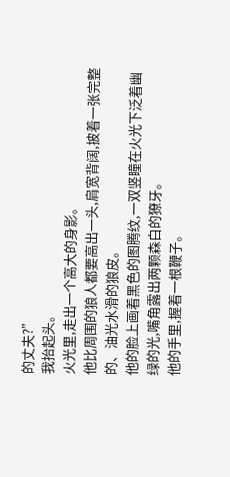的丈夫?”
我抬起头。
火光里,走出一个高大的身影。
他比周围的狼人都要高出一头,肩宽背阔,披着一张完整的、油光水滑的狼皮。
他的脸上画着黑色的图腾纹,一双竖瞳在火光下泛着幽绿的光,嘴角露出两颗森白的獠牙。
他的手里,握着一根鞭子。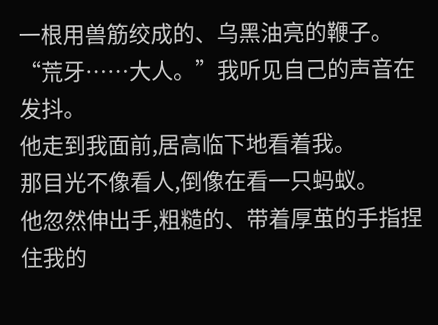一根用兽筋绞成的、乌黑油亮的鞭子。
“荒牙……大人。”我听见自己的声音在发抖。
他走到我面前,居高临下地看着我。
那目光不像看人,倒像在看一只蚂蚁。
他忽然伸出手,粗糙的、带着厚茧的手指捏住我的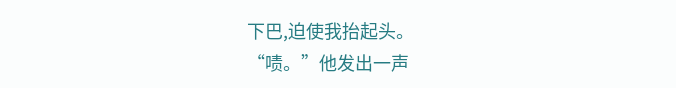下巴,迫使我抬起头。
“啧。”他发出一声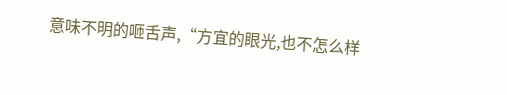意味不明的咂舌声,“方宜的眼光,也不怎么样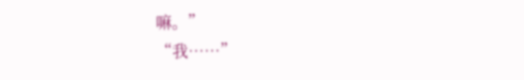嘛。”
“我……”